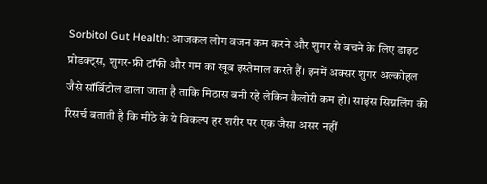Sorbitol Gut Health: आजकल लोग वजन कम करने और शुगर से बचने के लिए डाइट प्रोडक्ट्स, शुगर-फ्री टॉफी और गम का खूब इस्तेमाल करते हैं। इनमें अक्सर शुगर अल्कोहल जैसे सॉर्बिटोल डाला जाता है ताकि मिठास बनी रहे लेकिन कैलोरी कम हो। साइंस सिग्नलिंग की रिसर्च बताती है कि मीठे के ये विकल्प हर शरीर पर एक जैसा असर नहीं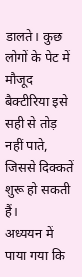डालते। कुछ लोगों के पेट में मौजूद बैक्टीरिया इसे सही से तोड़ नहीं पाते, जिससे दिक्कतें शुरू हो सकती हैं।
अध्ययन में पाया गया कि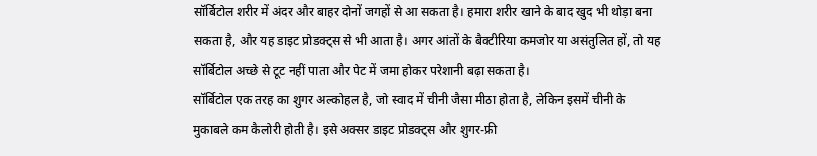सॉर्बिटोल शरीर में अंदर और बाहर दोनों जगहों से आ सकता है। हमारा शरीर खाने के बाद खुद भी थोड़ा बना सकता है, और यह डाइट प्रोडक्ट्स से भी आता है। अगर आंतों के बैक्टीरिया कमजोर या असंतुलित हों, तो यह सॉर्बिटोल अच्छे से टूट नहीं पाता और पेट में जमा होकर परेशानी बढ़ा सकता है।
सॉर्बिटोल एक तरह का शुगर अल्कोहल है, जो स्वाद में चीनी जैसा मीठा होता है, लेकिन इसमें चीनी के मुकाबले कम कैलोरी होती है। इसे अक्सर डाइट प्रोडक्ट्स और शुगर-फ्री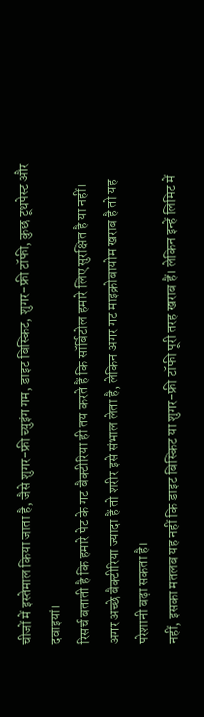चीजों में इस्तेमाल किया जाता है, जैसे शुगर-फ्री च्युइंग गम, डाइट बिस्किट, शुगर-फ्री टॉफी, कुछ टूथपेस्ट और दवाइयां।
रिसर्च बताती है कि हमारे पेट के गट बैक्टीरिया ही तय करते हैं कि सॉर्बिटोल हमारे लिए सुरक्षित है या नहीं। अगर अच्छे बैक्टीरिया ज्यादा हैं तो शरीर इसे संभाल लेता है, लेकिन अगर गट माइक्रोबायोम खराब है तो यह परेशानी बढ़ा सकता है।
नहीं, इसका मतलब यह नहीं कि डाइट बिस्किट या शुगर-फ्री टॉफी पूरी तरह खराब हैं। लेकिन इन्हें लिमिट में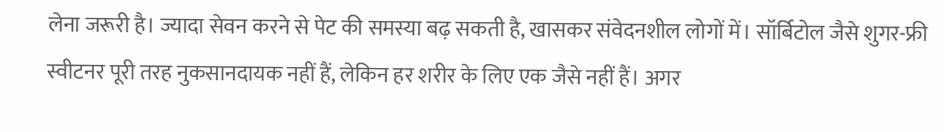लेना जरूरी है। ज्यादा सेवन करने से पेट की समस्या बढ़ सकती है, खासकर संवेदनशील लोगों में। सॉर्बिटोल जैसे शुगर-फ्री स्वीटनर पूरी तरह नुकसानदायक नहीं हैं, लेकिन हर शरीर के लिए एक जैसे नहीं हैं। अगर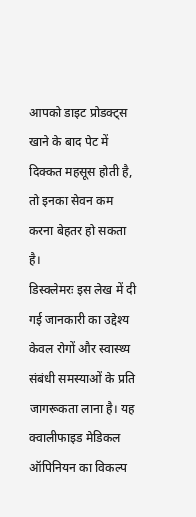आपको डाइट प्रोडक्ट्स खाने के बाद पेट में दिक्कत महसूस होती है, तो इनका सेवन कम करना बेहतर हो सकता है।
डिस्क्लेमरः इस लेख में दी गई जानकारी का उद्देश्य केवल रोगों और स्वास्थ्य संबंधी समस्याओं के प्रति जागरूकता लाना है। यह क्वालीफाइड मेडिकल ऑपिनियन का विकल्प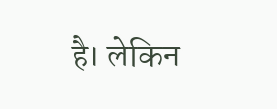है। लेकिन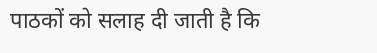पाठकों को सलाह दी जाती है कि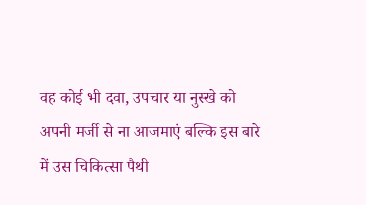वह कोई भी दवा, उपचार या नुस्खे को अपनी मर्जी से ना आजमाएं बल्कि इस बारे में उस चिकित्सा पैथी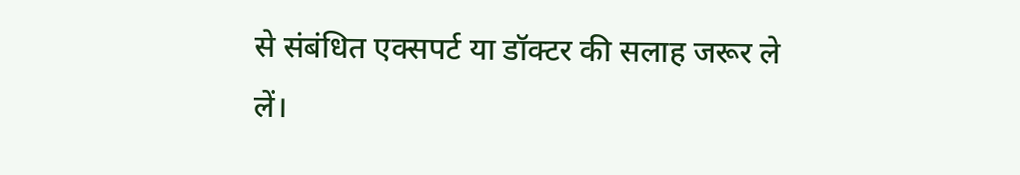से संबंधित एक्सपर्ट या डॉक्टर की सलाह जरूर ले लें।